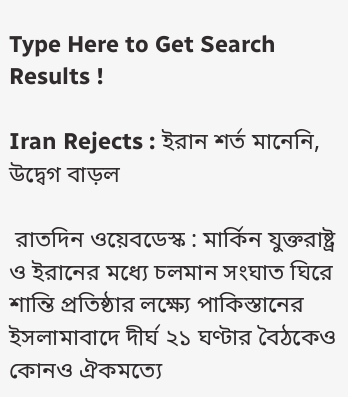Type Here to Get Search Results !

Iran Rejects : ইরান শর্ত মানেনি, উদ্বেগ বাড়ল

 রাতদিন ওয়েবডেস্ক : মার্কিন যুক্তরাষ্ট্র ও ইরানের মধ্যে চলমান সংঘাত ঘিরে শান্তি প্রতিষ্ঠার লক্ষ্যে পাকিস্তানের ইসলামাবাদে দীর্ঘ ২১ ঘণ্টার বৈঠকেও কোনও ঐকমত্যে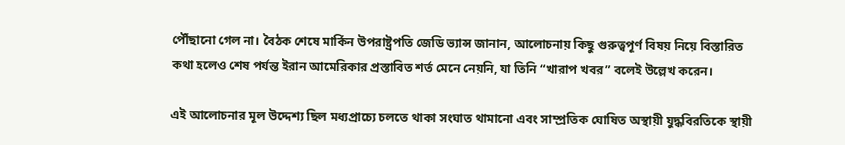পৌঁছানো গেল না। বৈঠক শেষে মার্কিন উপরাষ্ট্রপতি জেডি ভ্যান্স জানান, আলোচনায় কিছু গুরুত্বপূর্ণ বিষয় নিয়ে বিস্তারিত কথা হলেও শেষ পর্যন্ত ইরান আমেরিকার প্রস্তাবিত শর্ত মেনে নেয়নি, যা তিনি “খারাপ খবর” বলেই উল্লেখ করেন।

এই আলোচনার মূল উদ্দেশ্য ছিল মধ্যপ্রাচ্যে চলতে থাকা সংঘাত থামানো এবং সাম্প্রতিক ঘোষিত অস্থায়ী যুদ্ধবিরতিকে স্থায়ী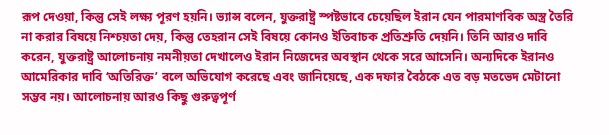রূপ দেওয়া, কিন্তু সেই লক্ষ্য পূরণ হয়নি। ভ্যান্স বলেন, যুক্তরাষ্ট্র স্পষ্টভাবে চেয়েছিল ইরান যেন পারমাণবিক অস্ত্র তৈরি না করার বিষয়ে নিশ্চয়তা দেয়, কিন্তু তেহরান সেই বিষয়ে কোনও ইতিবাচক প্রতিশ্রুতি দেয়নি। তিনি আরও দাবি করেন, যুক্তরাষ্ট্র আলোচনায় নমনীয়তা দেখালেও ইরান নিজেদের অবস্থান থেকে সরে আসেনি। অন্যদিকে ইরানও আমেরিকার দাবি ‘অতিরিক্ত’ বলে অভিযোগ করেছে এবং জানিয়েছে, এক দফার বৈঠকে এত বড় মতভেদ মেটানো সম্ভব নয়। আলোচনায় আরও কিছু গুরুত্বপূর্ণ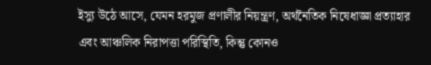ইস্যু উঠে আসে, যেমন হরমুজ প্রণালীর নিয়ন্ত্রণ, অর্থনৈতিক নিষেধাজ্ঞা প্রত্যাহার এবং আঞ্চলিক নিরাপত্তা পরিস্থিতি, কিন্তু কোনও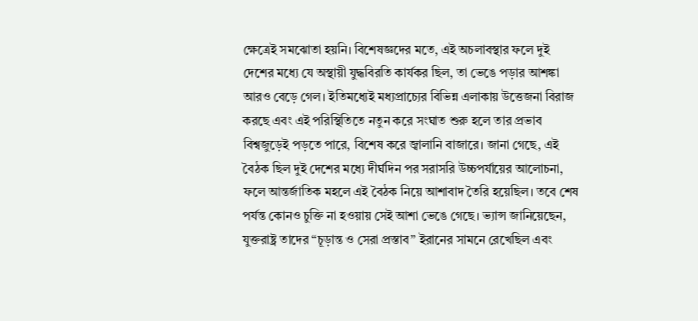ক্ষেত্রেই সমঝোতা হয়নি। বিশেষজ্ঞদের মতে, এই অচলাবস্থার ফলে দুই দেশের মধ্যে যে অস্থায়ী যুদ্ধবিরতি কার্যকর ছিল, তা ভেঙে পড়ার আশঙ্কা আরও বেড়ে গেল। ইতিমধ্যেই মধ্যপ্রাচ্যের বিভিন্ন এলাকায় উত্তেজনা বিরাজ করছে এবং এই পরিস্থিতিতে নতুন করে সংঘাত শুরু হলে তার প্রভাব বিশ্বজুড়েই পড়তে পারে, বিশেষ করে জ্বালানি বাজারে। জানা গেছে, এই বৈঠক ছিল দুই দেশের মধ্যে দীর্ঘদিন পর সরাসরি উচ্চপর্যায়ের আলোচনা, ফলে আন্তর্জাতিক মহলে এই বৈঠক নিয়ে আশাবাদ তৈরি হয়েছিল। তবে শেষ পর্যন্ত কোনও চুক্তি না হওয়ায় সেই আশা ভেঙে গেছে। ভ্যান্স জানিয়েছেন, যুক্তরাষ্ট্র তাদের “চূড়ান্ত ও সেরা প্রস্তাব” ইরানের সামনে রেখেছিল এবং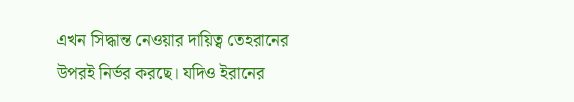এখন সিদ্ধান্ত নেওয়ার দায়িত্ব তেহরানের উপরই নির্ভর করছে। যদিও ইরানের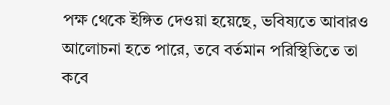পক্ষ থেকে ইঙ্গিত দেওয়া হয়েছে, ভবিষ্যতে আবারও আলোচনা হতে পারে, তবে বর্তমান পরিস্থিতিতে তা কবে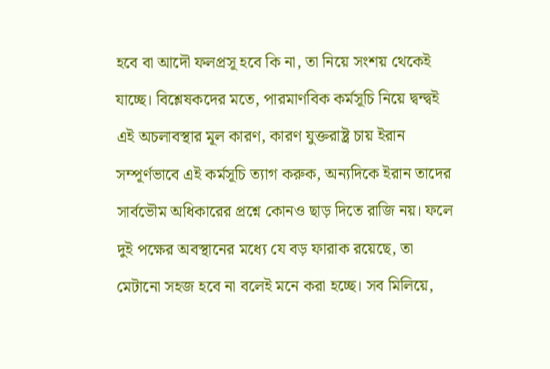হবে বা আদৌ ফলপ্রসূ হবে কি না, তা নিয়ে সংশয় থেকেই যাচ্ছে। বিশ্লেষকদের মতে, পারমাণবিক কর্মসূচি নিয়ে দ্বন্দ্বই এই অচলাবস্থার মূল কারণ, কারণ যুক্তরাষ্ট্র চায় ইরান সম্পূর্ণভাবে এই কর্মসূচি ত্যাগ করুক, অন্যদিকে ইরান তাদের সার্বভৌম অধিকারের প্রশ্নে কোনও ছাড় দিতে রাজি নয়। ফলে দুই পক্ষের অবস্থানের মধ্যে যে বড় ফারাক রয়েছে, তা মেটানো সহজ হবে না বলেই মনে করা হচ্ছে। সব মিলিয়ে,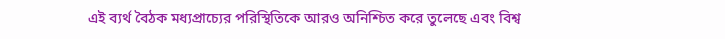এই ব্যর্থ বৈঠক মধ্যপ্রাচ্যের পরিস্থিতিকে আরও অনিশ্চিত করে তুলেছে এবং বিশ্ব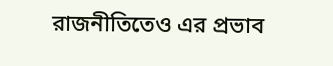রাজনীতিতেও এর প্রভাব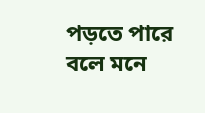পড়তে পারে বলে মনে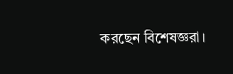করছেন বিশেষজ্ঞরা।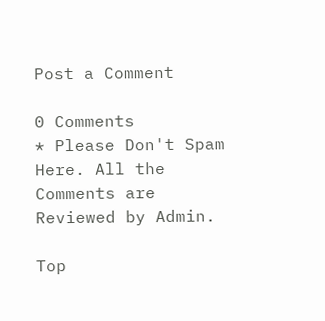Post a Comment

0 Comments
* Please Don't Spam Here. All the Comments are Reviewed by Admin.

Top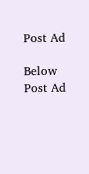Post Ad

Below Post Ad